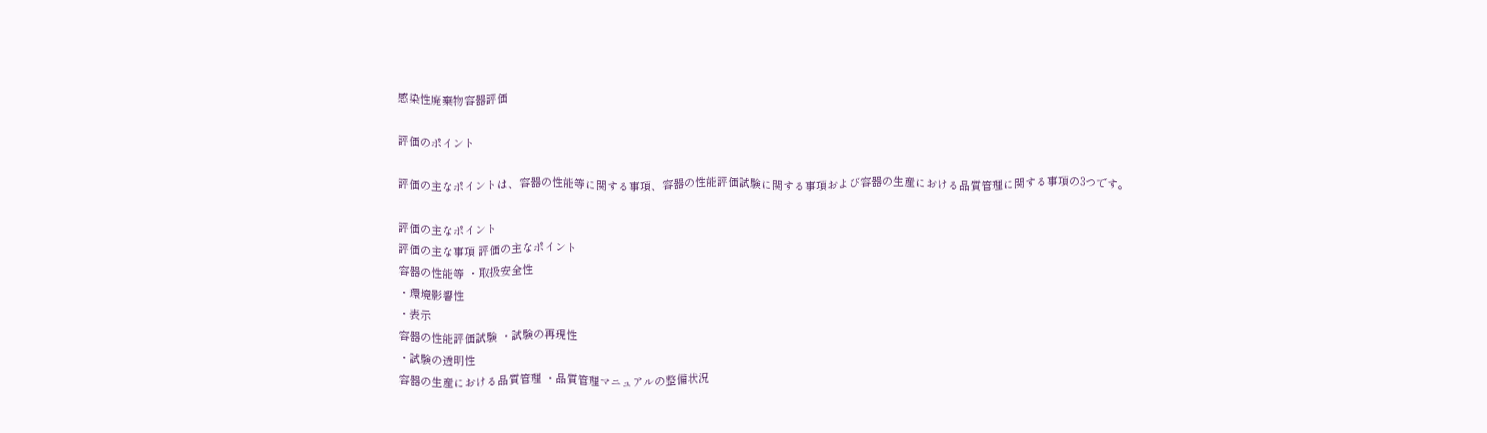感染性廃棄物容器評価

評価のポイント

評価の主なポイントは、容器の性能等に関する事項、容器の性能評価試験に関する事項および容器の生産における品質管理に関する事項の3つです。

評価の主なポイント
評価の主な事項 評価の主なポイント
容器の性能等 ・取扱安全性
・環境影響性
・表示
容器の性能評価試験 ・試験の再現性
・試験の透明性
容器の生産における品質管理 ・品質管理マニュアルの整備状況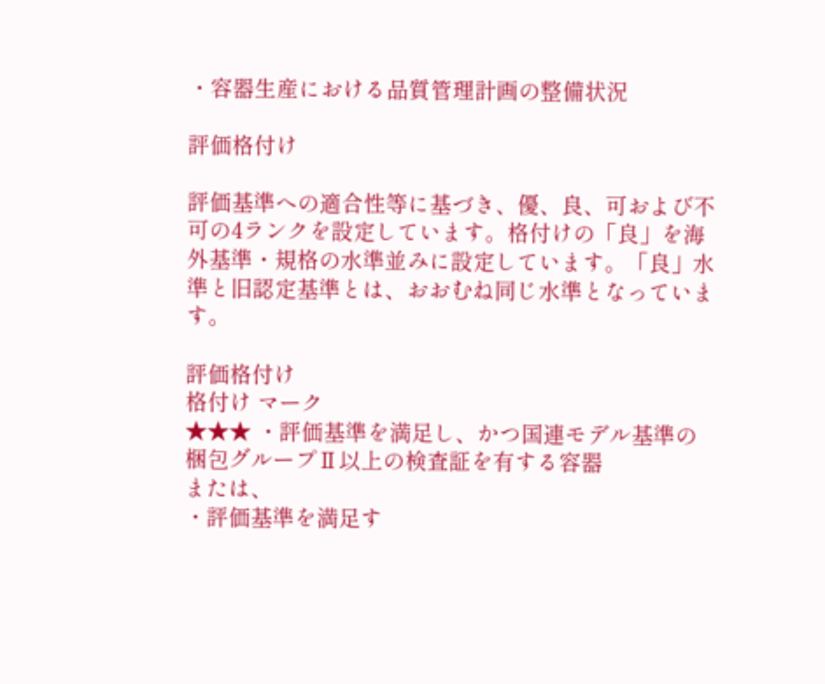・容器生産における品質管理計画の整備状況

評価格付け

評価基準への適合性等に基づき、優、良、可および不可の4ランクを設定しています。格付けの「良」を海外基準・規格の水準並みに設定しています。「良」水準と旧認定基準とは、おおむね同じ水準となっています。

評価格付け
格付け マーク
★★★ ・評価基準を満足し、かつ国連モデル基準の梱包グループⅡ以上の検査証を有する容器
または、
・評価基準を満足す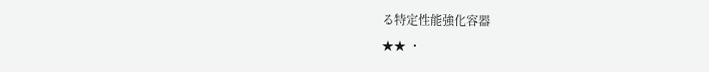る特定性能強化容器
★★ ・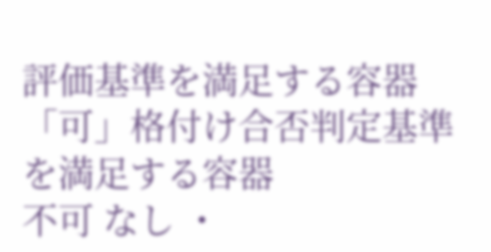評価基準を満足する容器
「可」格付け合否判定基準 を満足する容器
不可 なし ・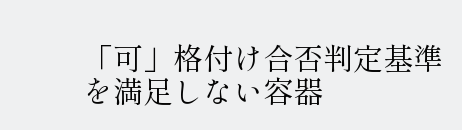「可」格付け合否判定基準を満足しない容器